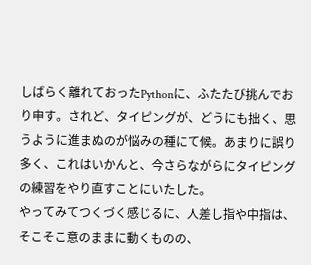しばらく離れておったPythonに、ふたたび挑んでおり申す。されど、タイピングが、どうにも拙く、思うように進まぬのが悩みの種にて候。あまりに誤り多く、これはいかんと、今さらながらにタイピングの練習をやり直すことにいたした。
やってみてつくづく感じるに、人差し指や中指は、そこそこ意のままに動くものの、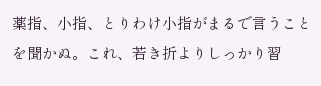薬指、小指、とりわけ小指がまるで言うことを聞かぬ。これ、若き折よりしっかり習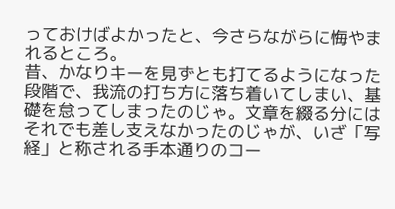っておけばよかったと、今さらながらに悔やまれるところ。
昔、かなりキーを見ずとも打てるようになった段階で、我流の打ち方に落ち着いてしまい、基礎を怠ってしまったのじゃ。文章を綴る分にはそれでも差し支えなかったのじゃが、いざ「写経」と称される手本通りのコー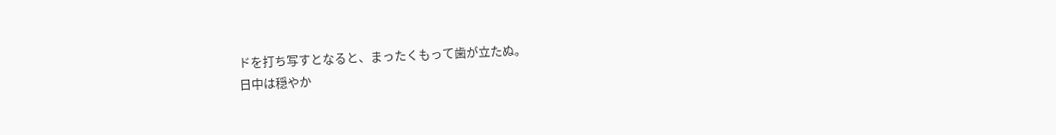ドを打ち写すとなると、まったくもって歯が立たぬ。
日中は穏やか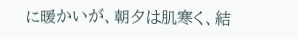に暖かいが、朝夕は肌寒く、結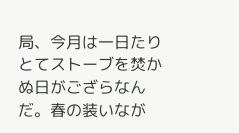局、今月は一日たりとてストーブを焚かぬ日がござらなんだ。春の装いなが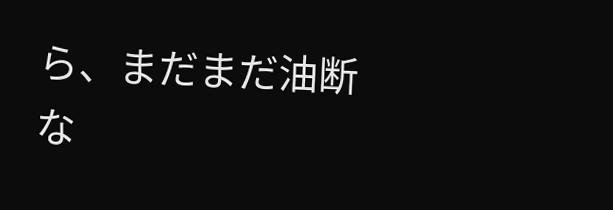ら、まだまだ油断な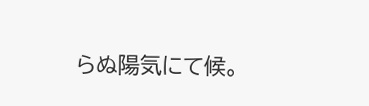らぬ陽気にて候。